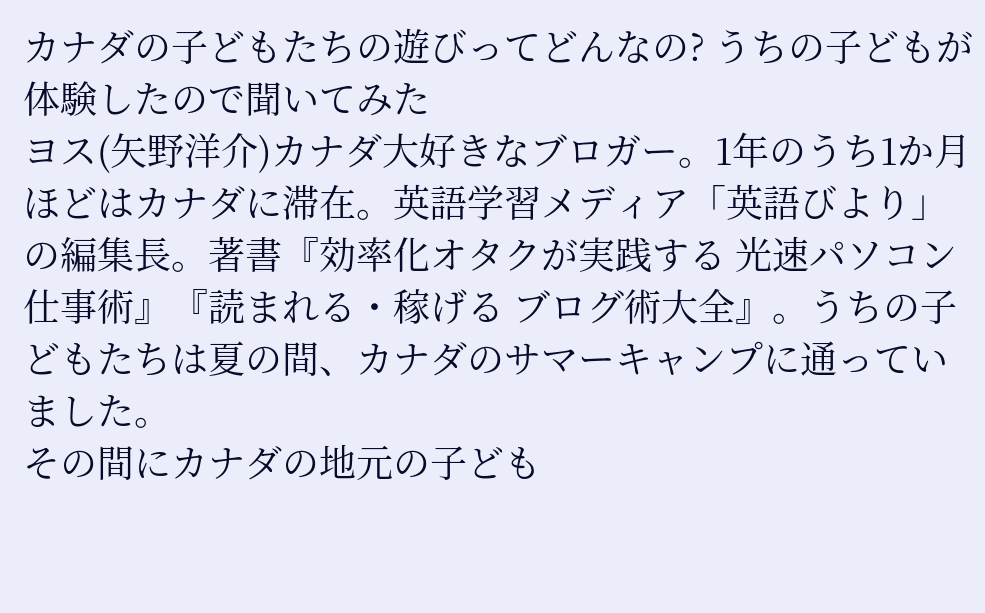カナダの子どもたちの遊びってどんなの? うちの子どもが体験したので聞いてみた
ヨス(矢野洋介)カナダ大好きなブロガー。1年のうち1か月ほどはカナダに滞在。英語学習メディア「英語びより」の編集長。著書『効率化オタクが実践する 光速パソコン仕事術』『読まれる・稼げる ブログ術大全』。うちの子どもたちは夏の間、カナダのサマーキャンプに通っていました。
その間にカナダの地元の子ども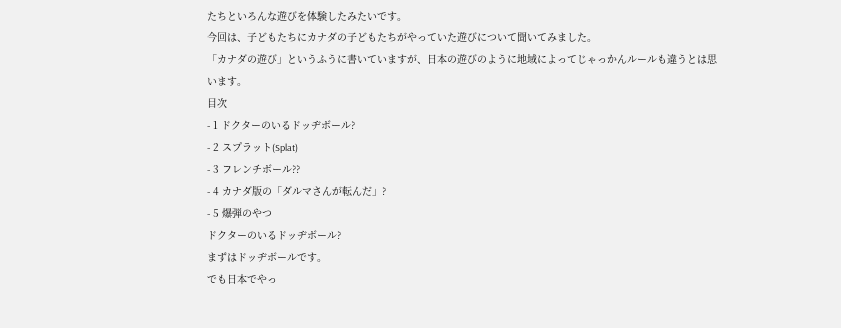たちといろんな遊びを体験したみたいです。
今回は、子どもたちにカナダの子どもたちがやっていた遊びについて聞いてみました。
「カナダの遊び」というふうに書いていますが、日本の遊びのように地域によってじゃっかんルールも違うとは思います。
目次
- 1 ドクターのいるドッヂボール?
- 2 スプラット(Splat)
- 3 フレンチボール??
- 4 カナダ版の「ダルマさんが転んだ」?
- 5 爆弾のやつ
ドクターのいるドッヂボール?
まずはドッヂボールです。
でも日本でやっ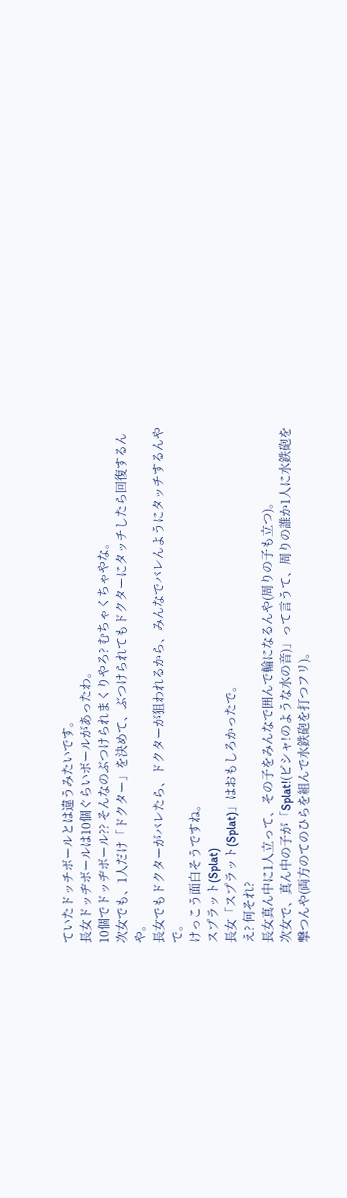ていたドッチボールとは違うみたいです。
長女ドッヂボールは10個ぐらいボールがあったわ。
10個でドッヂボール?? そんなのぶつけられまくりやろ? むちゃくちゃやな。
次女でも、1人だけ「ドクター」を決めて、ぶつけられてもドクターにタッチしたら回復するんや。
長女でもドクターがバレたら、ドクターが狙われるから、みんなでバレんようにタッチするんやで。
けっこう面白そうですね。
スプラット(Splat)
長女「スプラット(Splat)」はおもしろかったで。
え? 何それ?
長女真ん中に1人立って、その子をみんなで囲んで輪になるんや(周りの子も立つ)。
次女で、真ん中の子が「Splat!(ピシャ!のような水の音)」って言うて、周りの誰か1人に水鉄砲を撃つんや(両方のてのひらを組んで水鉄砲を打つフリ)。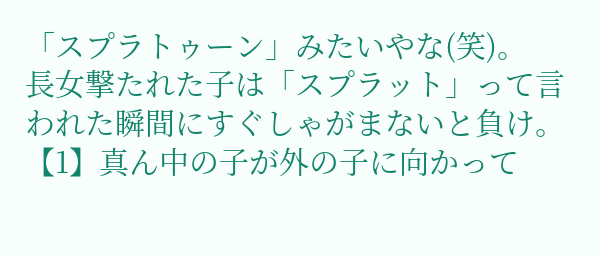「スプラトゥーン」みたいやな(笑)。
長女撃たれた子は「スプラット」って言われた瞬間にすぐしゃがまないと負け。
【1】真ん中の子が外の子に向かって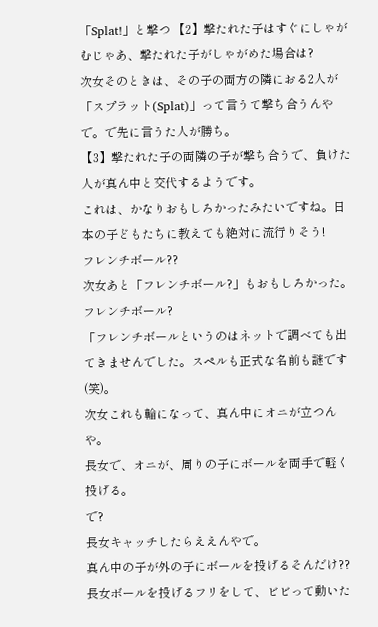「Splat!」と撃つ 【2】撃たれた子はすぐにしゃがむじゃあ、撃たれた子がしゃがめた場合は?
次女そのときは、その子の両方の隣におる2人が「スプラット(Splat)」って言うて撃ち合うんやで。で先に言うた人が勝ち。
【3】撃たれた子の両隣の子が撃ち合うで、負けた人が真ん中と交代するようです。
これは、かなりおもしろかったみたいですね。日本の子どもたちに教えても絶対に流行りそう!
フレンチボール??
次女あと「フレンチボール?」もおもしろかった。
フレンチボール?
「フレンチボールというのはネットで調べても出てきませんでした。スペルも正式な名前も謎です(笑)。
次女これも輪になって、真ん中にオニが立つんや。
長女で、オニが、周りの子にボールを両手で軽く投げる。
で?
長女キャッチしたらええんやで。
真ん中の子が外の子にボールを投げるそんだけ??
長女ボールを投げるフリをして、ビビって動いた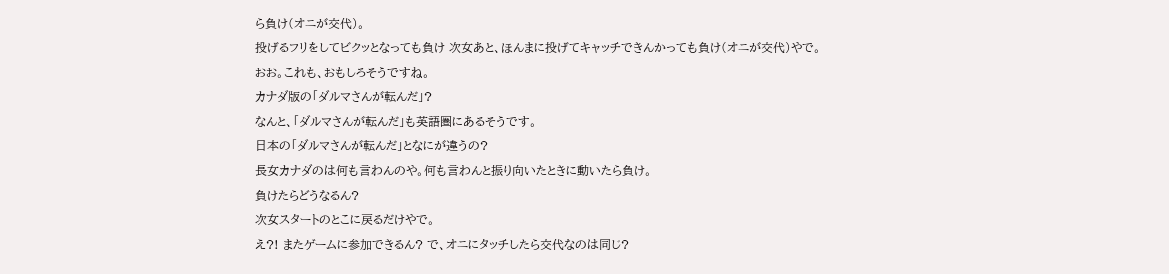ら負け(オニが交代)。
投げるフリをしてビクッとなっても負け 次女あと、ほんまに投げてキャッチできんかっても負け(オニが交代)やで。
おお。これも、おもしろそうですね。
カナダ版の「ダルマさんが転んだ」?
なんと、「ダルマさんが転んだ」も英語圏にあるそうです。
日本の「ダルマさんが転んだ」となにが違うの?
長女カナダのは何も言わんのや。何も言わんと振り向いたときに動いたら負け。
負けたらどうなるん?
次女スタートのとこに戻るだけやで。
え?! またゲームに参加できるん? で、オニにタッチしたら交代なのは同じ?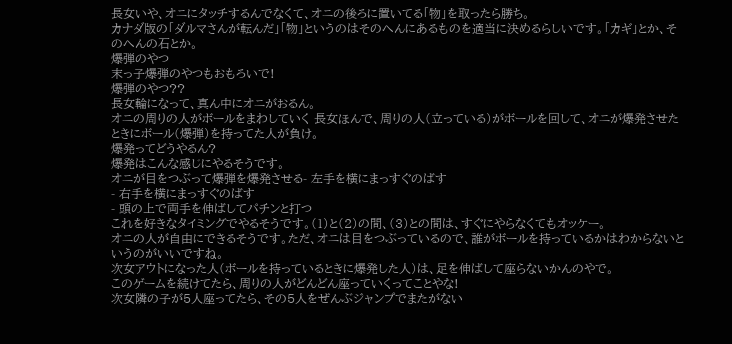長女いや、オニにタッチするんでなくて、オニの後ろに置いてる「物」を取ったら勝ち。
カナダ版の「ダルマさんが転んだ」「物」というのはそのへんにあるものを適当に決めるらしいです。「カギ」とか、そのへんの石とか。
爆弾のやつ
末っ子爆弾のやつもおもろいで!
爆弾のやつ??
長女輪になって、真ん中にオニがおるん。
オニの周りの人がボールをまわしていく 長女ほんで、周りの人(立っている)がボールを回して、オニが爆発させたときにボール(爆弾)を持ってた人が負け。
爆発ってどうやるん?
爆発はこんな感じにやるそうです。
オニが目をつぶって爆弾を爆発させる- 左手を横にまっすぐのばす
- 右手を横にまっすぐのばす
- 頭の上で両手を伸ばしてパチンと打つ
これを好きなタイミングでやるそうです。(1)と(2)の間、(3)との間は、すぐにやらなくてもオッケー。
オニの人が自由にできるそうです。ただ、オニは目をつぶっているので、誰がボールを持っているかはわからないというのがいいですね。
次女アウトになった人(ボールを持っているときに爆発した人)は、足を伸ばして座らないかんのやで。
このゲームを続けてたら、周りの人がどんどん座っていくってことやな!
次女隣の子が5人座ってたら、その5人をぜんぶジャンプでまたがない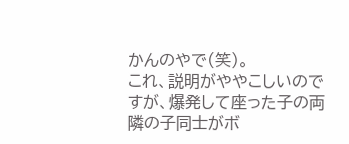かんのやで(笑)。
これ、説明がややこしいのですが、爆発して座った子の両隣の子同士がボ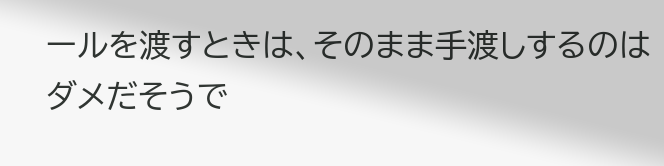ールを渡すときは、そのまま手渡しするのはダメだそうで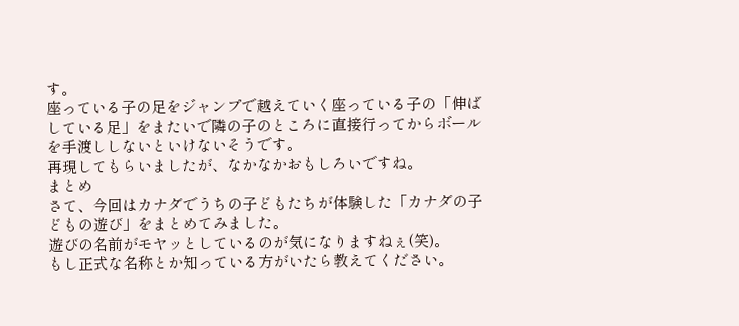す。
座っている子の足をジャンプで越えていく座っている子の「伸ばしている足」をまたいで隣の子のところに直接行ってからボールを手渡ししないといけないそうです。
再現してもらいましたが、なかなかおもしろいですね。
まとめ
さて、今回はカナダでうちの子どもたちが体験した「カナダの子どもの遊び」をまとめてみました。
遊びの名前がモヤッとしているのが気になりますねぇ(笑)。
もし正式な名称とか知っている方がいたら教えてください。